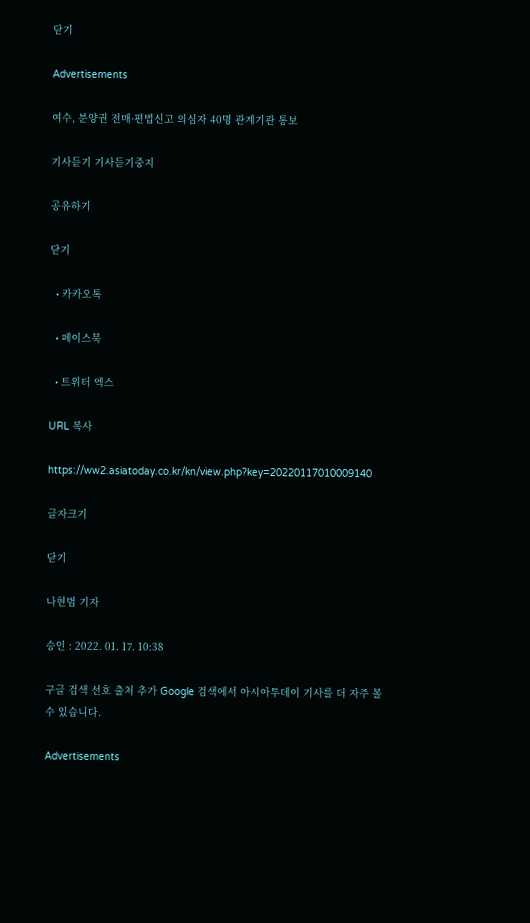닫기

Advertisements

여수, 분양권 전매·편법신고 의심자 40명 관계기관 통보

기사듣기 기사듣기중지

공유하기

닫기

  • 카카오톡

  • 페이스북

  • 트위터 엑스

URL 복사

https://ww2.asiatoday.co.kr/kn/view.php?key=20220117010009140

글자크기

닫기

나현범 기자

승인 : 2022. 01. 17. 10:38

구글 검색 선호 출처 추가 Google 검색에서 아시아투데이 기사를 더 자주 볼 수 있습니다.

Advertisements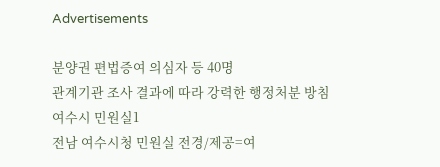Advertisements

분양권 편법증여 의심자 등 40명
관계기관 조사 결과에 따라 강력한 행정처분 방침
여수시 민원실1
전남 여수시청 민원실 전경/제공=여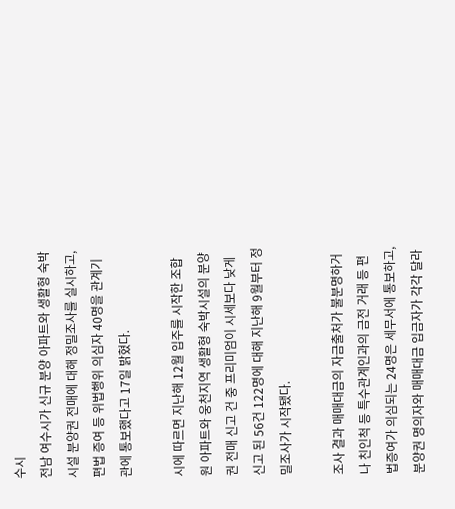수시
전남 여수시가 신규 분양 아파트와 생활형 숙박시설 분양권 전매에 대해 정밀조사를 실시하고, 편법 증여 등 위법행위 의심자 40명을 관계기관에 통보했다고 17일 밝혔다.

시에 따르면 지난해 12월 입주를 시작한 조합원 아파트와 웅천지역 생활형 숙박시설의 분양권 전매 신고 건 중 프리미엄이 시세보다 낮게 신고 된 56건 122명에 대해 지난해 9월부터 정밀조사가 시작됐다.

조사 결과 매매대금의 자금출처가 불분명하거나 친인척 등 특수관계인과의 금전 거래 등 편법증여가 의심되는 24명은 세무서에 통보하고, 분양권 명의자와 매매대금 입금자가 각각 달라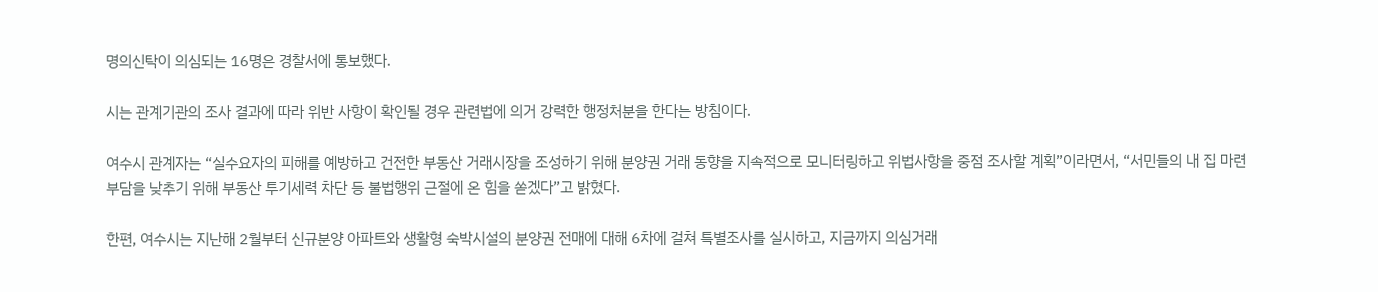명의신탁이 의심되는 16명은 경찰서에 통보했다.

시는 관계기관의 조사 결과에 따라 위반 사항이 확인될 경우 관련법에 의거 강력한 행정처분을 한다는 방침이다.

여수시 관계자는 “실수요자의 피해를 예방하고 건전한 부동산 거래시장을 조성하기 위해 분양권 거래 동향을 지속적으로 모니터링하고 위법사항을 중점 조사할 계획”이라면서, “서민들의 내 집 마련 부담을 낮추기 위해 부동산 투기세력 차단 등 불법행위 근절에 온 힘을 쏟겠다”고 밝혔다.

한편, 여수시는 지난해 2월부터 신규분양 아파트와 생활형 숙박시설의 분양권 전매에 대해 6차에 걸쳐 특별조사를 실시하고, 지금까지 의심거래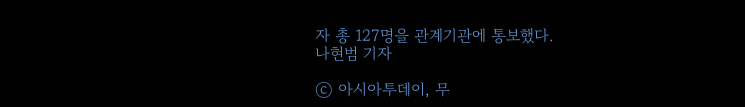자 총 127명을 관계기관에 통보했다.
나현범 기자

ⓒ 아시아투데이, 무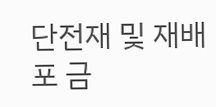단전재 및 재배포 금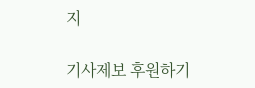지

기사제보 후원하기